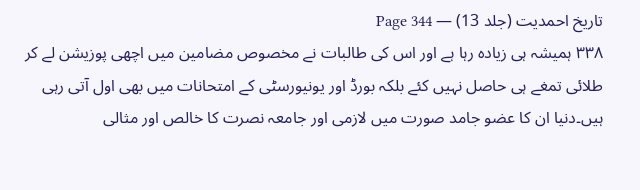تاریخ احمدیت (جلد 13) — Page 344
۳۳۸ ہمیشہ ہی زیادہ رہا ہے اور اس کی طالبات نے مخصوص مضامین میں اچھی پوزیشن لے کر طلائی تمغے ہی حاصل نہیں کئے بلکہ بورڈ اور یونیورسٹی کے امتحانات میں بھی اول آتی رہی ہیں۔دنیا ان کا عضو جامد صورت میں لازمی اور جامعہ نصرت کا خالص اور مثالی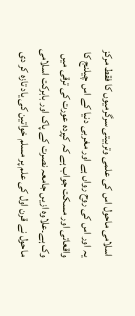اسلامی ماحول اس کی علمی وتربیتی سرگرمیوں کا فقط مرکز یہ اور اس کی روح رواں ہے اور مغربی دنیا کے اس چیلنج کا واقعاتی اور مسکت جواب ہے کہ کپردہ عورت کی ترقی میں وک ہے۔علاوہ ازیں جامعہ نصرت کے پاک اور بابرکت اسلامی ماحول نے قرن اول کی علم پر مسلم خواتین کی یاد تازہ کر دی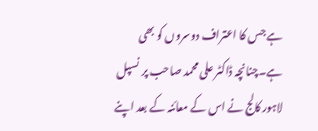ہے جس کا اعتراف دوسروں کو بھی ہے۔چنانچہ ڈاکٹر علی محمد صاحب پر نسپل لاہور کالج نے اس کے معائنہ کے بعد اپنے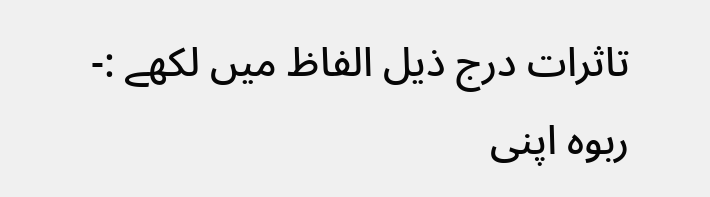تاثرات درج ذیل الفاظ میں لکھے :- ربوہ اپنی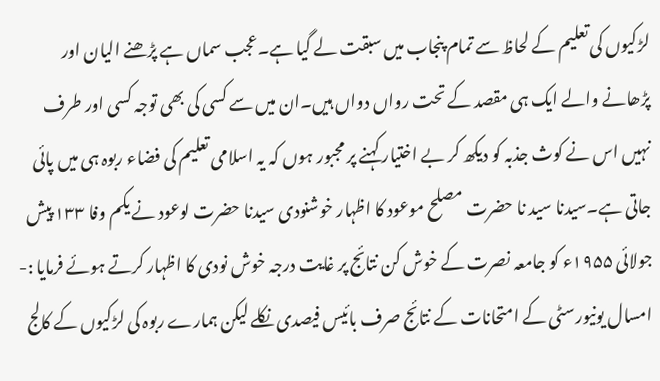لڑکیوں کی تعلیم کے لحاظ سے تمام پنجاب میں سبقت لے گیا ہے۔عجب سماں ہے پڑھنے الیان اور پڑھانے والے ایک ہی مقصد کے تحت رواں دواں ہیں۔ان میں سے کسی کی بھی توجہ کسی اور طرف نہیں اس نے کوث جذبہ کو دیکھ کر بے اختیار کہنے پر مجبور ہوں کہ یہ اسلامی تعلیم کی فضاء ربوہ ہی میں پائی جاتی ہے۔سیدنا سید نا حضرت مصلح موعود کا اظہار خوشنودی سیدنا حضرت لوعود نے یکم وفا ۱۳۳ پیش جولائی ۱۹۵۵ء کو جامعہ نصرت کے خوش کن نتائج پر غایت درجہ خوش نودی کا اظہار کرتے ہوئے فرمایا :- امسال یونیورسٹی کے امتحانات کے نتائج صرف بائیس فیصدی نکلے لیکن ہمارے ربوہ کی لڑکیوں کے کالج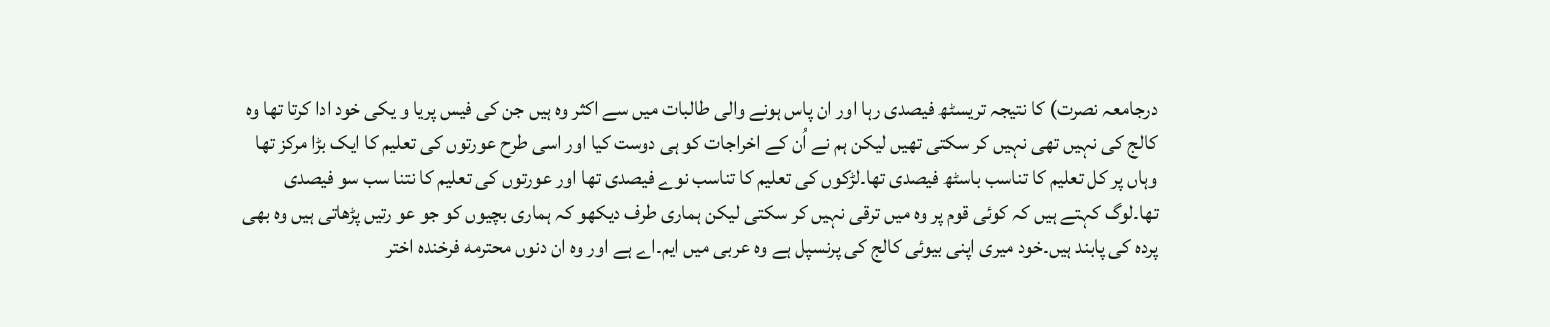درجامعہ نصرت) کا نتیجہ تریسٹھ فیصدی رہا اور ان پاس ہونے والی طالبات میں سے اکثر وہ ہیں جن کی فیس پریا و یکی خود ادا کرتا تھا وہ کالج کی نہیں تھی نہیں کر سکتی تھیں لیکن ہم نے اُن کے اخراجات کو ہی دوست کیا اور اسی طرح عورتوں کی تعلیم کا ایک بڑا مرکز تھا وہاں پر کل تعلیم کا تناسب باسٹھ فیصدی تھا۔لڑکوں کی تعلیم کا تناسب نوے فیصدی تھا اور عورتوں کی تعلیم کا نتنا سب سو فیصدی تھا۔لوگ کہتے ہیں کہ کوئی قوم پر وہ میں ترقی نہیں کر سکتی لیکن ہماری طرف دیکھو کہ ہماری بچیوں کو جو عو رتیں پڑھاتی ہیں وہ بھی پردہ کی پابند ہیں۔خود میری اپنی بیوئی کالج کی پرنسپل ہے وہ عربی میں ایم۔اے ہے اور وہ ان دنوں محترمه فرخنده اختر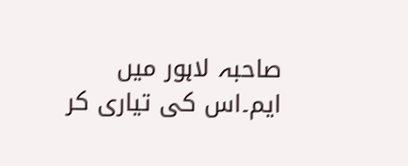صاحبہ لاہور میں ایم۔اس کی تیاری کر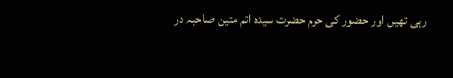رہی تھیں اور حضور کی حرم حضرت سیدہ اتم متین صاحبہ در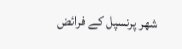شهر پرنسپل کے فرائض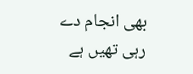بھی انجام دے رہی تھیں ہے